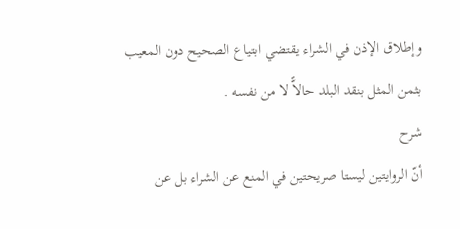وإطلاق الإذن في الشراء يقتضي ابتياع الصحيح دون المعيب بثمن المثل بنقد البلد حالاًّ لا من نفسه .
شرح
أنّ الروايتين ليستا صريحتين في المنع عن الشراء بل عن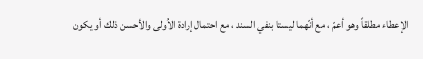الإعطاء مطلقاً وهو أعمّ ، مع أنّهما ليستا بنفي السند ، مع احتمال إرادة الاُولى والأحسن ذلك أو يكون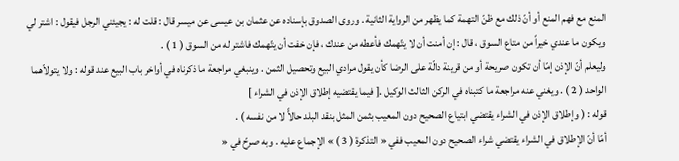المنع مع فهم المنع أو أنّ ذلك مع ظنّ التهمة كما يظهر من الرواية الثانية . وروى الصدوق بإسناده عن عثمان بن عيسى عن ميسر قال : قلت له : يجيئني الرجل فيقول : اشتر لي ويكون ما عندي خيراً من متاع السوق ، قال : إن أمنت أن لا يتّهمك فأعطه من عندك ، فإن خفت أن يتّهمك فاشتر له من السوق ( 1 ) .
وليعلم أنّ الإذن إمّا أن تكون صريحة أو من قرينة دالّة على الرضا كأن يقول مرادي البيع وتحصيل الثمن . وينبغي مراجعة ما ذكرناه في أواخر باب البيع عند قوله : ولا يتولاّهما الواحد ( 2 ) . ويغني عنه مراجعة ما كتبناه في الركن الثالث الوكيل .[ فيما يقتضيه إطلاق الإذن في الشراء ]
قوله : ( وإطلاق الإذن في الشراء يقتضي ابتياع الصحيح دون المعيب بثمن المثل بنقد البلد حالاًّ لا من نفسه ) .
أمّا أنّ الإطلاق في الشراء يقتضي شراء الصحيح دون المعيب ففي « التذكرة ( 3 ) » الإجماع عليه . وبه صرحّ في «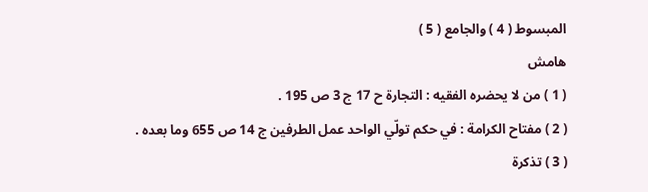المبسوط ( 4 ) والجامع ( 5 )
هامش
( 1 ) من لا يحضره الفقيه : التجارة ح 17 ج 3 ص 195 .
( 2 ) مفتاح الكرامة : في حكم تولّي الواحد عمل الطرفين ج 14 ص 655 وما بعده .
( 3 ) تذكرة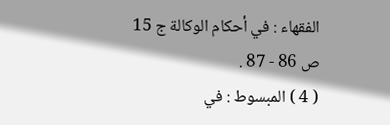الفقهاء : في أحكام الوكالة ج 15 ص 86 - 87 .
( 4 ) المبسوط : في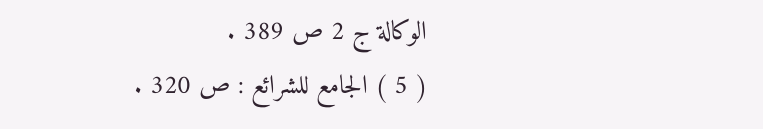الوكالة ج 2 ص 389 .
( 5 ) الجامع للشرائع : ص 320 .